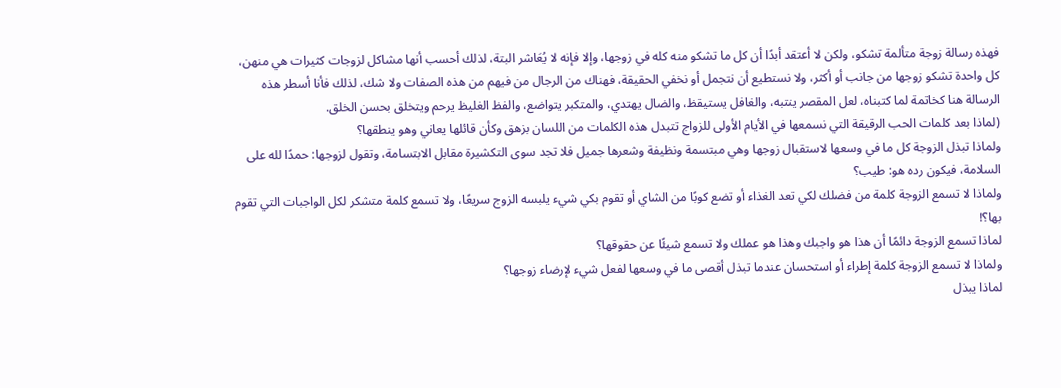فهذه رسالة زوجة متألمة تشكو، ولكن لا أعتقد أبدًا أن كل ما تشكو منه كله في زوجها، وإلا فإنه لا يُعَاشر البتة، لذلك أحسب أنها مشاكل لزوجات كثيرات هي منهن، كل واحدة تشكو زوجها من جانب أو أكثر، ولا نستطيع أن نتجمل أو نخفي الحقيقة، فهناك من الرجال من فيهم من هذه الصفات ولا شك، لذلك فأنا أسطر هذه الرسالة هنا كخاتمة لما كتبناه، لعل المقصر ينتبه، والغافل يستيقظ، والضال يهتدي، والمتكبر يتواضع، والفظ الغليظ يرحم ويتخلق بحسن الخلق.
(لماذا بعد كلمات الحب الرقيقة التي نسمعها في الأيام الأولى للزواج تتبدل هذه الكلمات من اللسان بزهق وكأن قائلها يعاني وهو ينطقها؟
ولماذا تبذل الزوجة كل ما في وسعها لاستقبال زوجها وهي مبتسمة ونظيفة وشعرها جميل فلا تجد سوى التكشيرة مقابل الابتسامة، وتقول لزوجها: حمدًا لله على السلامة، فيكون رده هو: طيب؟
ولماذا لا تسمع الزوجة كلمة من فضلك لكي تعد الغذاء أو تضع كوبًا من الشاي أو تقوم بكي شيء يلبسه الزوج سريعًا، ولا تسمع كلمة متشكر لكل الواجبات التي تقوم بها؟!
لماذا تسمع الزوجة دائمًا أن هذا هو واجبك وهذا هو عملك ولا تسمع شيئًا عن حقوقها؟
ولماذا لا تسمع الزوجة كلمة إطراء أو استحسان عندما تبذل أقصى ما في وسعها لفعل شيء لإرضاء زوجها؟
لماذا يبذل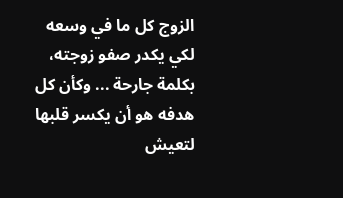الزوج كل ما في وسعه لكي يكدر صفو زوجته، بكلمة جارحة ... وكأن كل هدفه هو أن يكسر قلبها لتعيش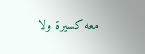معه كسيرة ولا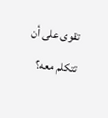تقوى على أن تتكلم معه؟